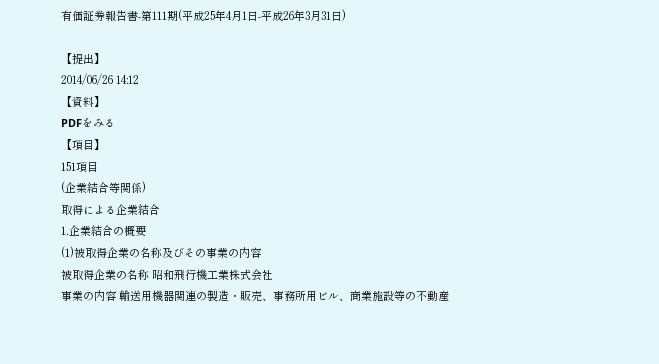有価証券報告書-第111期(平成25年4月1日-平成26年3月31日)

【提出】
2014/06/26 14:12
【資料】
PDFをみる
【項目】
151項目
(企業結合等関係)
取得による企業結合
1.企業結合の概要
(1)被取得企業の名称及びその事業の内容
被取得企業の名称 昭和飛行機工業株式会社
事業の内容 輸送用機器関連の製造・販売、事務所用ビル、商業施設等の不動産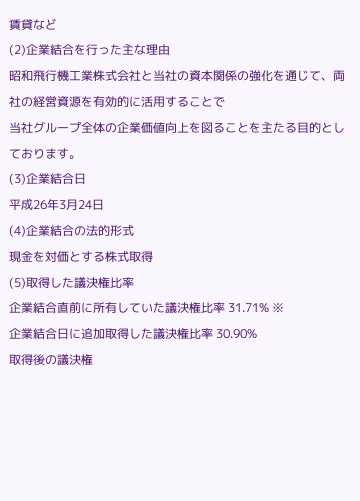賃貸など
(2)企業結合を行った主な理由
昭和飛行機工業株式会社と当社の資本関係の強化を通じて、両社の経営資源を有効的に活用することで
当社グループ全体の企業価値向上を図ることを主たる目的としております。
(3)企業結合日
平成26年3月24日
(4)企業結合の法的形式
現金を対価とする株式取得
(5)取得した議決権比率
企業結合直前に所有していた議決権比率 31.71% ※
企業結合日に追加取得した議決権比率 30.90%
取得後の議決権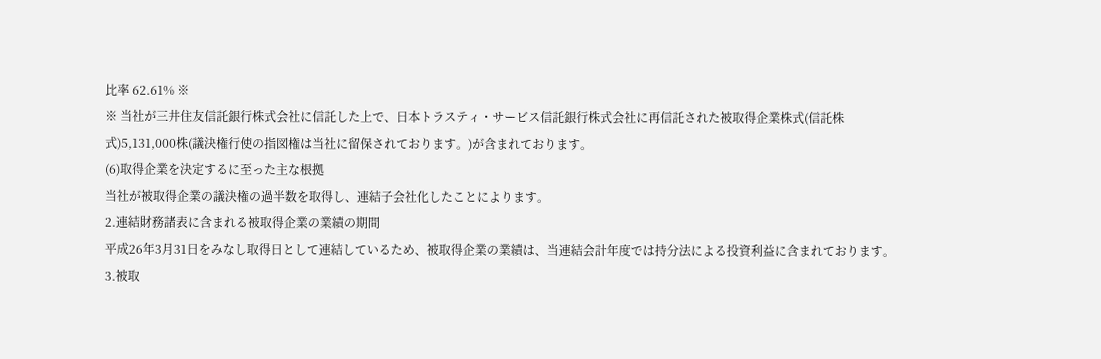比率 62.61% ※
※ 当社が三井住友信託銀行株式会社に信託した上で、日本トラスティ・サービス信託銀行株式会社に再信託された被取得企業株式(信託株式)5,131,000株(議決権行使の指図権は当社に留保されております。)が含まれております。
(6)取得企業を決定するに至った主な根拠
当社が被取得企業の議決権の過半数を取得し、連結子会社化したことによります。
2.連結財務諸表に含まれる被取得企業の業績の期間
平成26年3月31日をみなし取得日として連結しているため、被取得企業の業績は、当連結会計年度では持分法による投資利益に含まれております。
3.被取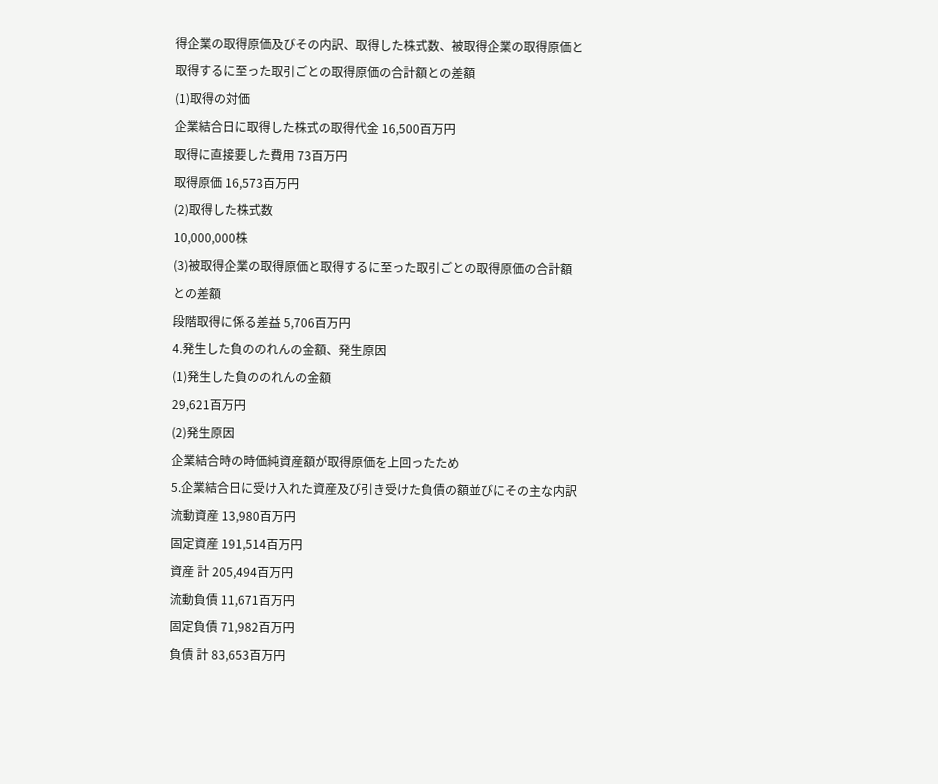得企業の取得原価及びその内訳、取得した株式数、被取得企業の取得原価と取得するに至った取引ごとの取得原価の合計額との差額
(1)取得の対価
企業結合日に取得した株式の取得代金 16,500百万円
取得に直接要した費用 73百万円
取得原価 16,573百万円
(2)取得した株式数
10,000,000株
(3)被取得企業の取得原価と取得するに至った取引ごとの取得原価の合計額との差額
段階取得に係る差益 5,706百万円
4.発生した負ののれんの金額、発生原因
(1)発生した負ののれんの金額
29,621百万円
(2)発生原因
企業結合時の時価純資産額が取得原価を上回ったため
5.企業結合日に受け入れた資産及び引き受けた負債の額並びにその主な内訳
流動資産 13,980百万円
固定資産 191,514百万円
資産 計 205,494百万円
流動負債 11,671百万円
固定負債 71,982百万円
負債 計 83,653百万円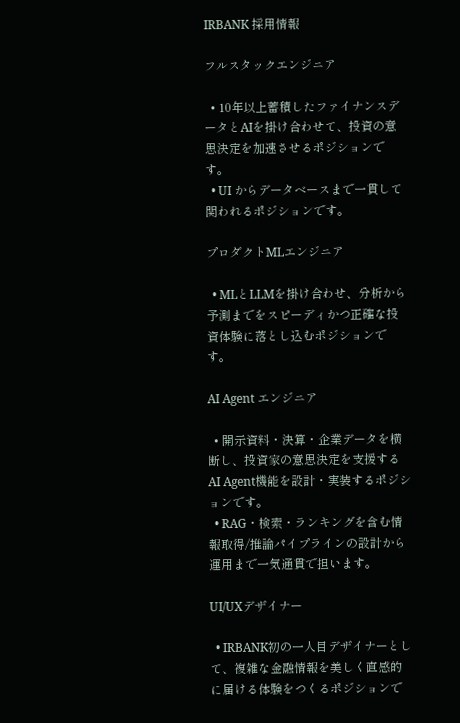IRBANK 採用情報

フルスタックエンジニア

  • 10年以上蓄積したファイナンスデータとAIを掛け合わせて、投資の意思決定を加速させるポジションです。
  • UI からデータベースまで一貫して関われるポジションです。

プロダクトMLエンジニア

  • MLとLLMを掛け合わせ、分析から予測までをスピーディかつ正確な投資体験に落とし込むポジションです。

AI Agent エンジニア

  • 開示資料・決算・企業データを横断し、投資家の意思決定を支援するAI Agent機能を設計・実装するポジションです。
  • RAG・検索・ランキングを含む情報取得/推論パイプラインの設計から運用まで一気通貫で担います。

UI/UXデザイナー

  • IRBANK初の一人目デザイナーとして、複雑な金融情報を美しく直感的に届ける体験をつくるポジションで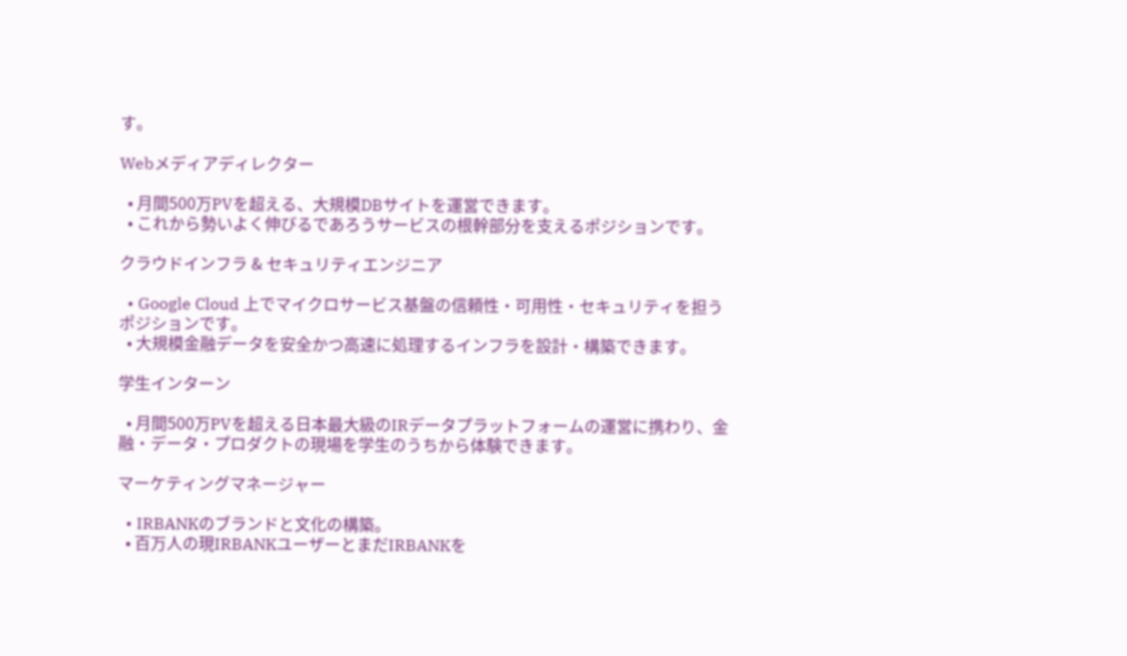す。

Webメディアディレクター

  • 月間500万PVを超える、大規模DBサイトを運営できます。
  • これから勢いよく伸びるであろうサービスの根幹部分を支えるポジションです。

クラウドインフラ & セキュリティエンジニア

  • Google Cloud 上でマイクロサービス基盤の信頼性・可用性・セキュリティを担うポジションです。
  • 大規模金融データを安全かつ高速に処理するインフラを設計・構築できます。

学生インターン

  • 月間500万PVを超える日本最大級のIRデータプラットフォームの運営に携わり、金融・データ・プロダクトの現場を学生のうちから体験できます。

マーケティングマネージャー

  • IRBANKのブランドと文化の構築。
  • 百万人の現IRBANKユーザーとまだIRBANKを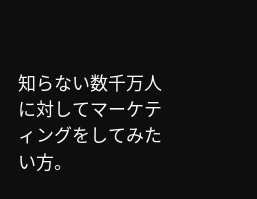知らない数千万人に対してマーケティングをしてみたい方。